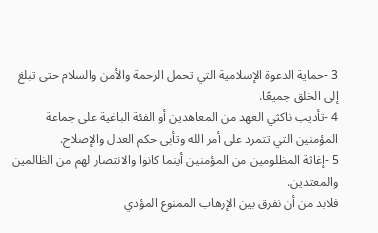3 -حماية الدعوة الإسلامية التي تحمل الرحمة والأمن والسلام حتى تبلغ إلى الخلق جميعًا.
4 -تأديب ناكثي العهد من المعاهدين أو الفئة الباغية على جماعة المؤمنين التي تتمرد على أمر الله وتأبى حكم العدل والإصلاح.
5 -إغاثة المظلومين من المؤمنين أينما كانوا والانتصار لهم من الظالمين والمعتدين.
فلابد من أن نفرق بين الإرهاب الممنوع المؤدي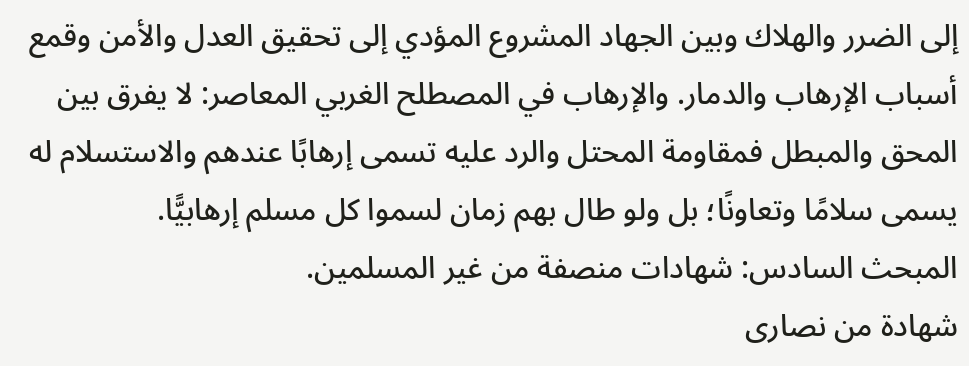إلى الضرر والهلاك وبين الجهاد المشروع المؤدي إلى تحقيق العدل والأمن وقمع أسباب الإرهاب والدمار. والإرهاب في المصطلح الغربي المعاصر: لا يفرق بين المحق والمبطل فمقاومة المحتل والرد عليه تسمى إرهابًا عندهم والاستسلام له يسمى سلامًا وتعاونًا؛ بل ولو طال بهم زمان لسموا كل مسلم إرهابيًّا.
المبحث السادس: شهادات منصفة من غير المسلمين.
شهادة من نصارى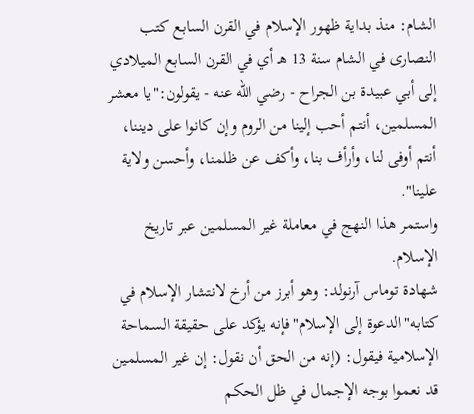الشام: منذ بداية ظهور الإسلام في القرن السابع كتب النصارى في الشام سنة 13 هـ أي في القرن السابع الميلادي إلى أبي عبيدة بن الجراح - رضي الله عنه - يقولون:"يا معشر المسلمين، أنتم أحب إلينا من الروم وإن كانوا على ديننا، أنتم أوفى لنا، وأرأف بنا، وأكف عن ظلمنا، وأحسن ولاية علينا".
واستمر هذا النهج في معاملة غير المسلمين عبر تاريخ الإسلام.
شهادة توماس آرنولد: وهو أبرز من أرخ لانتشار الإسلام في كتابه"الدعوة إلى الإسلام"فإنه يؤكد على حقيقة السماحة الإسلامية فيقول: (إنه من الحق أن نقول: إن غير المسلمين قد نعموا بوجه الإجمال في ظل الحكم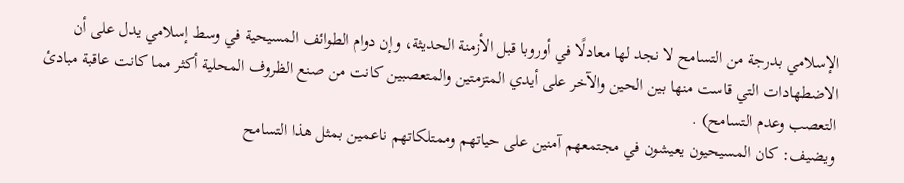الإسلامي بدرجة من التسامح لا نجد لها معادلًا في أوروبا قبل الأزمنة الحديثة، وإن دوام الطوائف المسيحية في وسط إسلامي يدل على أن الاضطهادات التي قاست منها بين الحين والآخر على أيدي المتزمتين والمتعصبين كانت من صنع الظروف المحلية أكثر مما كانت عاقبة مبادئ التعصب وعدم التسامح) .
ويضيف: كان المسيحيون يعيشون في مجتمعهم آمنين على حياتهم وممتلكاتهم ناعمين بمثل هذا التسامح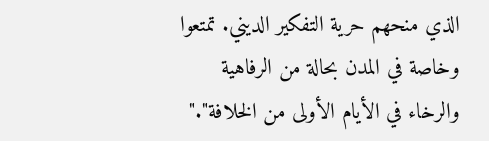الذي منحهم حرية التفكير الديني. تمتعوا وخاصة في المدن بحالة من الرفاهية والرخاء في الأيام الأولى من الخلافة"."